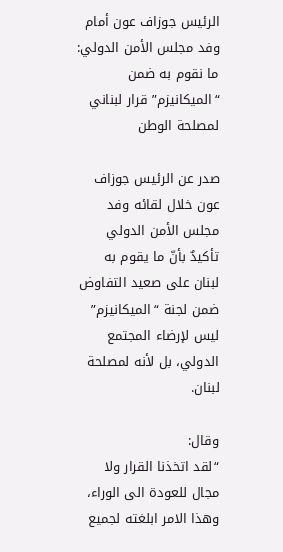الرئيس جوزاف عون أمام وفد مجلس الأمن الدولي: ما نقوم به ضمن “الميكانيزم” قرار لبناني لمصلحة الوطن

صدر عن الرئيس جوزاف عون خلال لقائه وفد مجلس الأمن الدولي تأكيدٌ بأنّ ما يقوم به لبنان على صعيد التفاوض ضمن لجنة “الميكانيزم” ليس لإرضاء المجتمع الدولي، بل لأنه لمصلحة لبنان.

وقال:
“لقد اتخذنا القرار ولا مجال للعودة الى الوراء، وهذا الامر ابلغته لجميع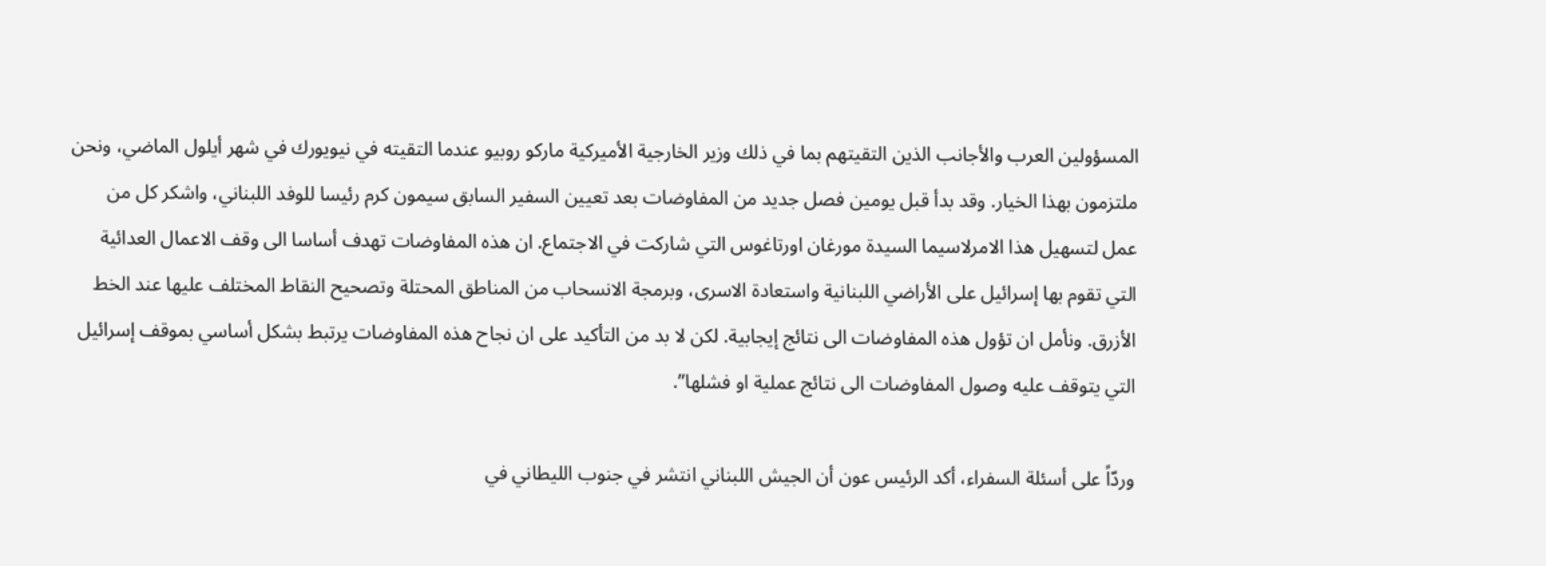المسؤولين العرب والأجانب الذين التقيتهم بما في ذلك وزير الخارجية الأميركية ماركو روبيو عندما التقيته في نيويورك في شهر أيلول الماضي، ونحن ملتزمون بهذا الخيار. وقد بدأ قبل يومين فصل جديد من المفاوضات بعد تعيين السفير السابق سيمون كرم رئيسا للوفد اللبناني، واشكر كل من عمل لتسهيل هذا الامرلاسيما السيدة مورغان اورتاغوس التي شاركت في الاجتماع. ان هذه المفاوضات تهدف أساسا الى وقف الاعمال العدائية التي تقوم بها إسرائيل على الأراضي اللبنانية واستعادة الاسرى، وبرمجة الانسحاب من المناطق المحتلة وتصحيح النقاط المختلف عليها عند الخط الأزرق. ونأمل ان تؤول هذه المفاوضات الى نتائج إيجابية. لكن لا بد من التأكيد على ان نجاح هذه المفاوضات يرتبط بشكل أساسي بموقف إسرائيل التي يتوقف عليه وصول المفاوضات الى نتائج عملية او فشلها”.

وردّاً على أسئلة السفراء، أكد الرئيس عون أن الجيش اللبناني انتشر في جنوب الليطاني في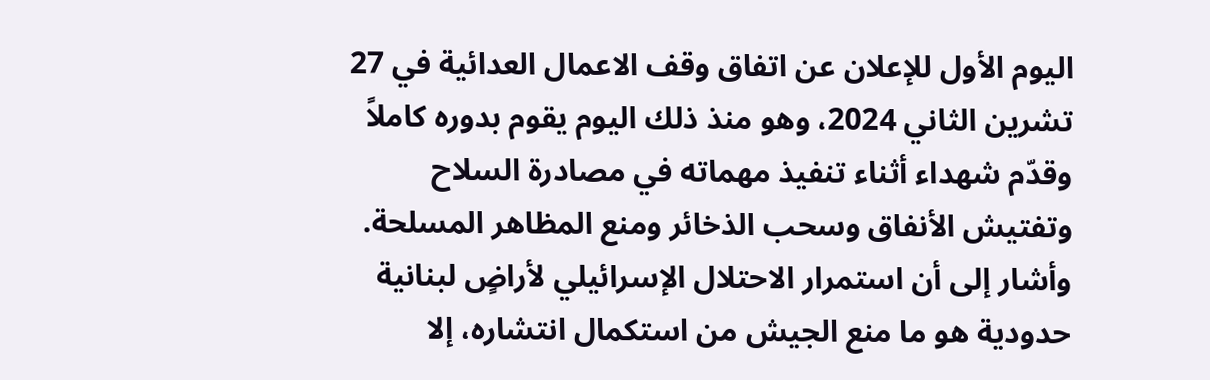اليوم الأول للإعلان عن اتفاق وقف الاعمال العدائية في 27 تشرين الثاني 2024، وهو منذ ذلك اليوم يقوم بدوره كاملاً وقدّم شهداء أثناء تنفيذ مهماته في مصادرة السلاح وتفتيش الأنفاق وسحب الذخائر ومنع المظاهر المسلحة. وأشار إلى أن استمرار الاحتلال الإسرائيلي لأراضٍ لبنانية حدودية هو ما منع الجيش من استكمال انتشاره، إلا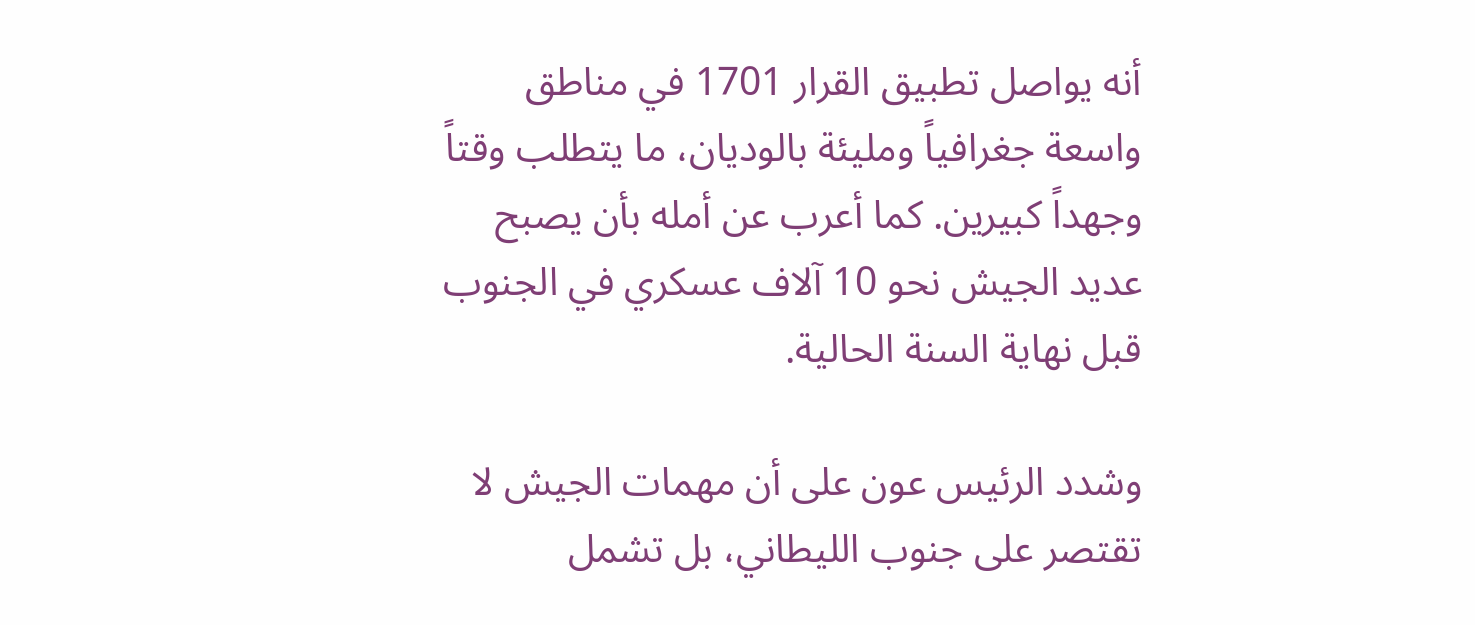أنه يواصل تطبيق القرار 1701 في مناطق واسعة جغرافياً ومليئة بالوديان، ما يتطلب وقتاً وجهداً كبيرين. كما أعرب عن أمله بأن يصبح عديد الجيش نحو 10 آلاف عسكري في الجنوب قبل نهاية السنة الحالية.

وشدد الرئيس عون على أن مهمات الجيش لا تقتصر على جنوب الليطاني، بل تشمل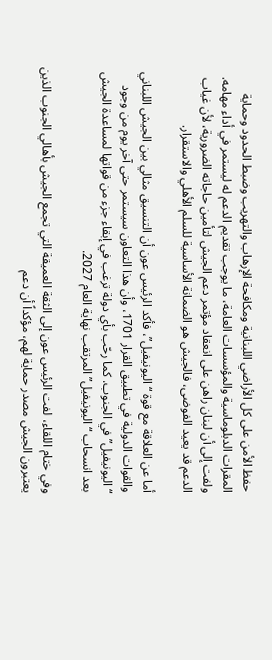حفظ الأمن على كل الأراضي اللبنانية ومكافحة الإرهاب والتهريب وضبط الحدود وحماية المقرات الدبلوماسية والمؤسسات العامة، ما يوجب تقديم الدعم له ليستمر في أداء مهامه. ولفت إلى أن لبنان راهن على انعقاد مؤتمر دعم الجيش لتأمين حاجاته الضرورية، لأن غياب الدعم قد يعيد الفوضى، فالجيش هو الضمانة الأساسية للسلم الأهلي والاستقرار.

أما عن العلاقة مع قوة “اليونيفيل”، فأكد الرئيس عون أن التنسيق مثالي بين الجيش اللبناني والقوات الدولية في تطبيق القرار 1701، وأن هذا التعاون سيستمر حتى آخر يوم من وجود “اليونيفيل” في الجنوب. كما رحّب بأي دولة ترغب في إبقاء جزء من قواتها لمساعدة الجيش بعد انسحاب “اليونيفيل” المرتقب نهاية العام 2027.

وفي ختام اللقاء، لفت الرئيس عون إلى الثقة العميقة التي تجمع الجيش بأهالي الجنوب الذين يعتبرون الجيش مصدر حماية لهم، مؤكداً أن دعم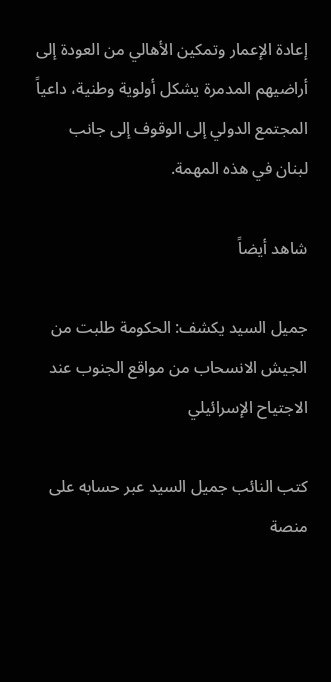إعادة الإعمار وتمكين الأهالي من العودة إلى أراضيهم المدمرة يشكل أولوية وطنية، داعياً المجتمع الدولي إلى الوقوف إلى جانب لبنان في هذه المهمة.

شاهد أيضاً

جميل السيد يكشف: الحكومة طلبت من الجيش الانسحاب من مواقع الجنوب عند الاجتياح الإسرائيلي

كتب النائب جميل السيد عبر حسابه على منصة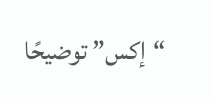“إكس” توضيحًا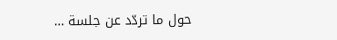حول ما تردّد عن جلسة …